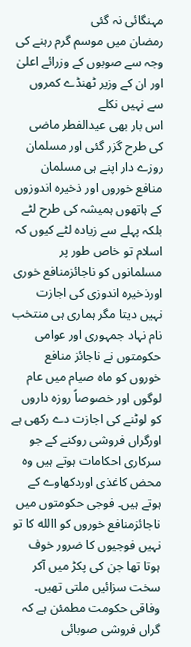مہنگائی نہ گئی
رمضان میں موسم گرم رہنے کی وجہ سے صوبوں کے وزرائے اعلیٰ اور ان کے وزیر ٹھنڈے کمروں سے نہیں نکلے
اس بار بھی عیدالفطر ماضی کی طرح گزر گئی اور مسلمان روزے دار اپنے ہی مسلمان منافع خوروں اور ذخیرہ اندوزوں کے ہاتھوں ہمیشہ کی طرح لٹے بلکہ پہلے سے زیادہ لٹے کیوں کہ اسلام تو خاص طور پر مسلمانوں کو ناجائزمنافع خوری اورذخیرہ اندوزی کی اجازت نہیں دیتا مگر ہماری ہی منتخب نام نہاد جمہوری اور عوامی حکومتوں نے ناجائز منافع خوروں کو ماہ صیام میں عام لوگوں اور خصوصاً روزہ داروں کو لوٹنے کی اجازت دے رکھی ہے اورگراں فروشی روکنے کے جو سرکاری احکامات ہوتے ہیں وہ محض کاغذی اوردکھاوے کے ہوتے ہیں۔ فوجی حکومتوں میں ناجائزمنافع خوروں کو االله کا تو نہیں فوجیوں کا ضرور خوف ہوتا تھا جن کی پکڑ میں آکر سخت سزائیں ملتی تھیں۔
وفاقی حکومت مطمئن ہے کہ گراں فروشی صوبائی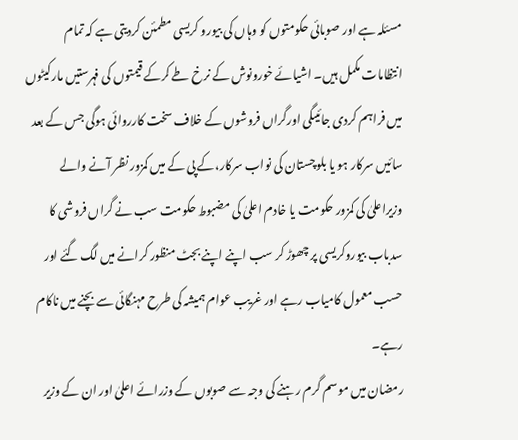مسئلہ ہے اور صوبائی حکومتوں کو وہاں کی بیورو کریسی مطمئن کردیتی ہے کہ تمام انتظامات مکمل ہیں۔ اشیائے خورونوش کے نرخ طے کرکے قیمتوں کی فہرستیں مارکیٹوں میں فراہم کردی جائیںگی اورگراں فروشوں کے خلاف سخت کارروائی ہوگی جس کے بعد سائیں سرکار ہو یا بلوچستان کی نواب سرکار،کے پی کے میں کمزور نظر آنے والے وزیراعلیٰ کی کمزور حکومت یا خادم اعلیٰ کی مضبوط حکومت سب نے گراں فروشی کا سدباب بیوروکریسی پر چھوڑ کر سب اپنے اپنے بجٹ منظور کرانے میں لگ گئے اور حسب معمول کامیاب رہے اور غریب عوام ہمیشہ کی طرح مہنگائی سے بچنے میں ناکام رہے۔
رمضان میں موسم گرم رہنے کی وجہ سے صوبوں کے وزرائے اعلیٰ اور ان کے وزیر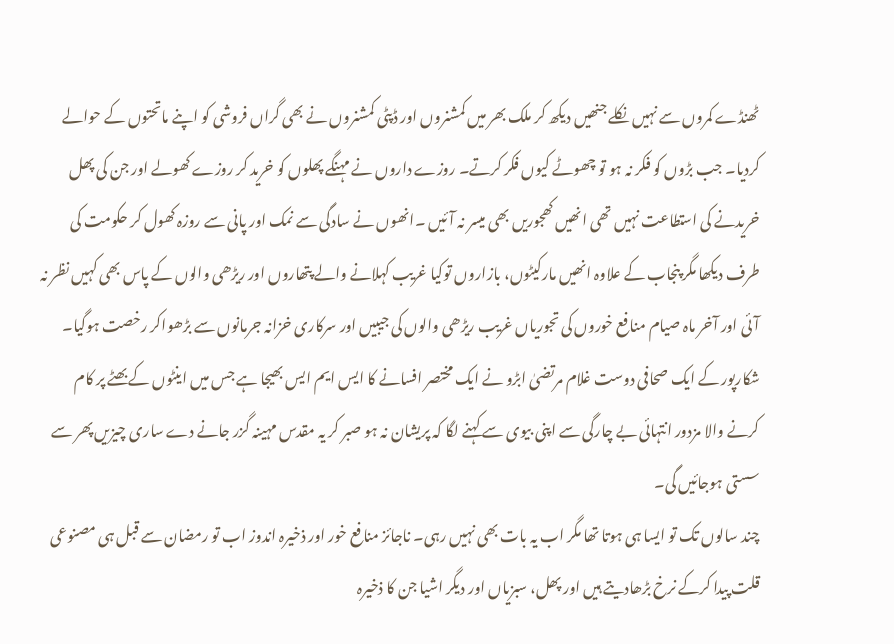ٹھنڈے کمروں سے نہیں نکلے جنھیں دیکھ کر ملک بھر میں کمشنروں اور ڈپٹی کمشنروں نے بھی گراں فروشی کو اپنے ماتحتوں کے حوالے کردیا۔ جب بڑوں کو فکر نہ ہو تو چھوٹے کیوں فکر کرتے۔ روزے داروں نے مہنگے پھلوں کو خرید کر روزے کھولے اور جن کی پھل خریدنے کی استطاعت نہیں تھی انھیں کھجوریں بھی میسر نہ آئیں ۔انھوں نے سادگی سے نمک اور پانی سے روزہ کھول کر حکومت کی طرف دیکھا مگر پنجاب کے علاوہ انھیں مارکیٹوں، بازاروں توکیا غریب کہلانے والے پتھاروں اور ریڑھی والوں کے پاس بھی کہیں نظر نہ آئی اور آخر ماہ صیام منافع خوروں کی تجوریاں غریب ریڑھی والوں کی جیبیں اور سرکاری خزانہ جرمانوں سے بڑھواکر رخصت ہوگیا۔
شکارپور کے ایک صحافی دوست غلام مرتضیٰ ابڑو نے ایک مختصر افسانے کا ایس ایم ایس بھیجا ہے جس میں اینٹوں کے بھٹے پر کام کرنے والا مزدور انتہائی بے چارگی سے اپنی بیوی سے کہنے لگا کہ پریشان نہ ہو صبر کر یہ مقدس مہینہ گزر جانے دے ساری چیزیں پھر سے سستی ہوجائیں گی۔
چند سالوں تک تو ایسا ہی ہوتا تھا مگر اب یہ بات بھی نہیں رہی۔ ناجائز منافع خور اور ذخیرہ اندوز اب تو رمضان سے قبل ہی مصنوعی قلت پیدا کرکے نرخ بڑھادیتے ہیں اور پھل، سبزیاں اور دیگر اشیا جن کا ذخیرہ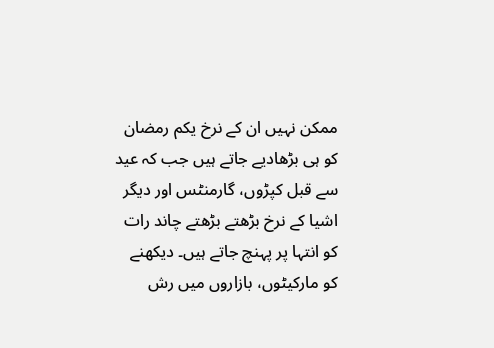ممکن نہیں ان کے نرخ یکم رمضان کو ہی بڑھادیے جاتے ہیں جب کہ عید سے قبل کپڑوں، گارمنٹس اور دیگر اشیا کے نرخ بڑھتے بڑھتے چاند رات کو انتہا پر پہنچ جاتے ہیں۔ دیکھنے کو مارکیٹوں، بازاروں میں رش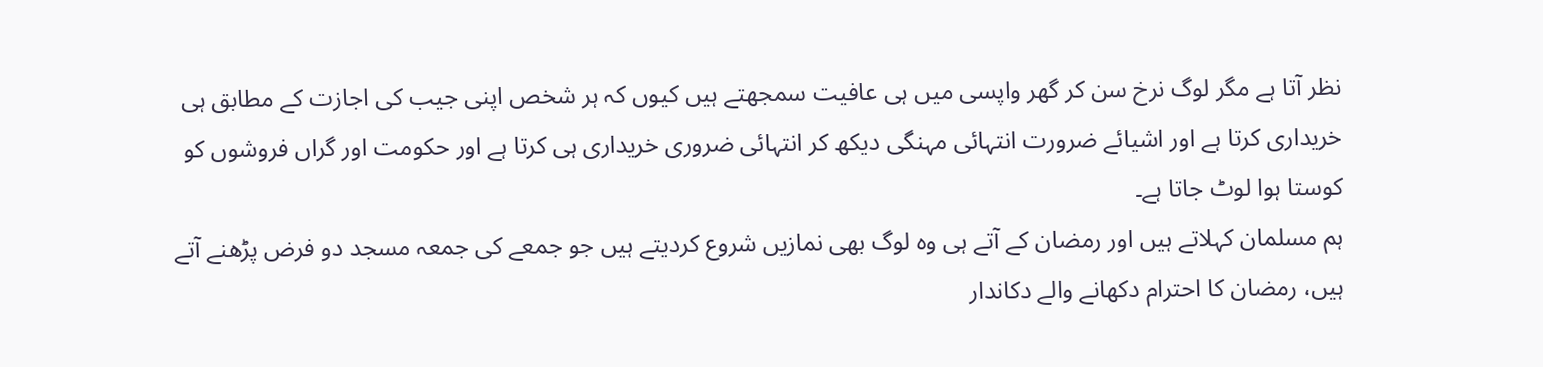نظر آتا ہے مگر لوگ نرخ سن کر گھر واپسی میں ہی عافیت سمجھتے ہیں کیوں کہ ہر شخص اپنی جیب کی اجازت کے مطابق ہی خریداری کرتا ہے اور اشیائے ضرورت انتہائی مہنگی دیکھ کر انتہائی ضروری خریداری ہی کرتا ہے اور حکومت اور گراں فروشوں کو کوستا ہوا لوٹ جاتا ہے۔
ہم مسلمان کہلاتے ہیں اور رمضان کے آتے ہی وہ لوگ بھی نمازیں شروع کردیتے ہیں جو جمعے کی جمعہ مسجد دو فرض پڑھنے آتے ہیں، رمضان کا احترام دکھانے والے دکاندار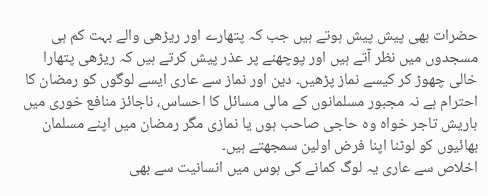حضرات بھی پیش پیش ہوتے ہیں جب کہ پتھارے اور ریڑھی والے بہت کم ہی مسجدوں میں نظر آتے ہیں اور پوچھنے پر عذر پیش کرتے ہیں کہ ریڑھی پتھارا خالی چھوڑ کر کیسے نماز پڑھیں۔ دین اور نماز سے عاری ایسے لوگوں کو رمضان کا احترام ہے نہ مجبور مسلمانوں کے مالی مسائل کا احساس، ناجائز منافع خوری میں باریش تاجر خواہ وہ حاجی صاحب ہوں یا نمازی مگر رمضان میں اپنے مسلمان بھائیوں کو لوٹنا اپنا فرض اولین سمجھتے ہیں۔
اخلاص سے عاری یہ لوگ کمانے کی ہوس میں انسانیت سے بھی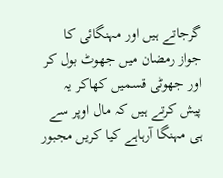گرجاتے ہیں اور مہنگائی کا جواز رمضان میں جھوٹ بول کر اور جھوٹی قسمیں کھاکر یہ پیش کرتے ہیں کہ مال اوپر سے ہی مہنگا آرہاہے کیا کریں مجبور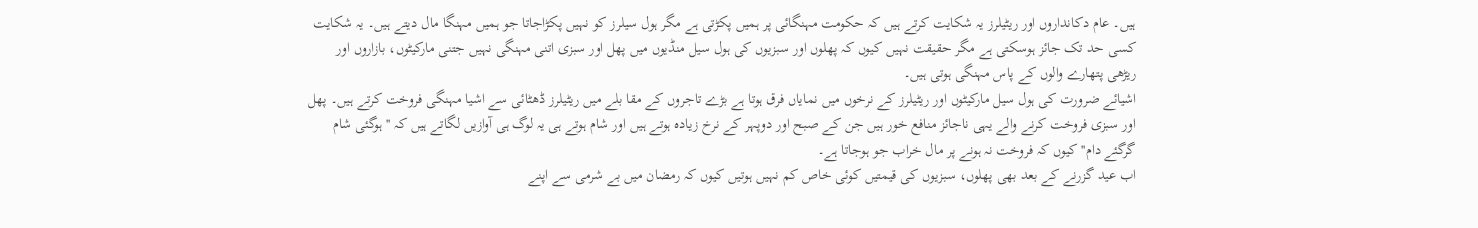ہیں۔ عام دکانداروں اور ریٹیلرز یہ شکایت کرتے ہیں کہ حکومت مہنگائی پر ہمیں پکڑتی ہے مگر ہول سیلرز کو نہیں پکڑاجاتا جو ہمیں مہنگا مال دیتے ہیں۔ یہ شکایت کسی حد تک جائز ہوسکتی ہے مگر حقیقت نہیں کیوں کہ پھلوں اور سبزیوں کی ہول سیل منڈیوں میں پھل اور سبزی اتنی مہنگی نہیں جتنی مارکیٹوں، بازاروں اور ریڑھی پتھارے والوں کے پاس مہنگی ہوتی ہیں۔
اشیائے ضرورت کی ہول سیل مارکیٹوں اور ریٹیلرز کے نرخوں میں نمایاں فرق ہوتا ہے بڑے تاجروں کے مقا بلے میں ریٹیلرز ڈھٹائی سے اشیا مہنگی فروخت کرتے ہیں۔ پھل اور سبزی فروخت کرنے والے یہی ناجائز منافع خور ہیں جن کے صبح اور دوپہر کے نرخ زیادہ ہوتے ہیں اور شام ہوتے ہی یہ لوگ ہی آوازیں لگاتے ہیں کہ ''ہوگئی شام گرگئے دام'' کیوں کہ فروخت نہ ہونے پر مال خراب جو ہوجاتا ہے۔
اب عید گزرنے کے بعد بھی پھلوں، سبزیوں کی قیمتیں کوئی خاص کم نہیں ہوتیں کیوں کہ رمضان میں بے شرمی سے اپنے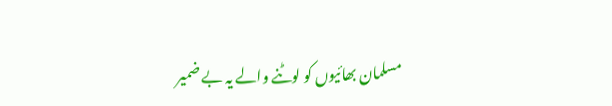مسلمان بھائیوں کو لوٹنے والے یہ بے ضمیر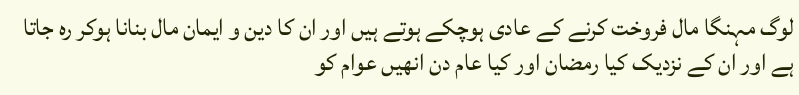لوگ مہنگا مال فروخت کرنے کے عادی ہوچکے ہوتے ہیں اور ان کا دین و ایمان مال بنانا ہوکر رہ جاتا ہے اور ان کے نزدیک کیا رمضان اور کیا عام دن انھیں عوام کو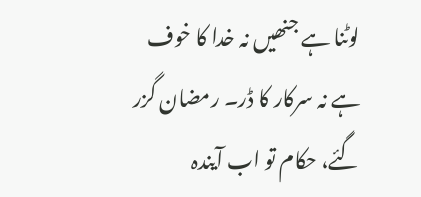لوٹنا ہے جنھیں نہ خدا کا خوف ہے نہ سرکار کا ڈر۔ رمضان گزر گئے، حکام تو اب آیندہ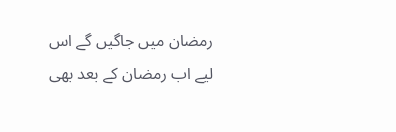رمضان میں جاگیں گے اس لیے اب رمضان کے بعد بھی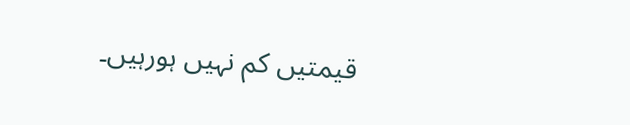قیمتیں کم نہیں ہورہیں۔